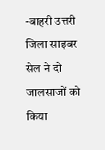-बाहरी उत्तरी जिला साइबर सेल ने दो जालसाजों को किया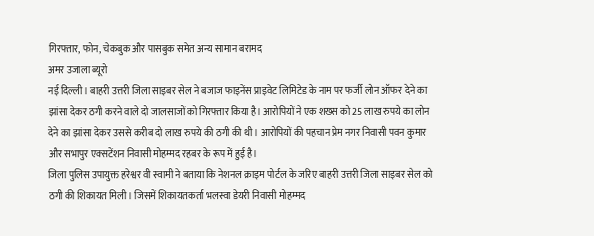गिरफ्तार, फोन, चेकबुक और पासबुक समेत अन्य सामान बरामद
अमर उजाला ब्यूरो
नई दिल्ली। बाहरी उत्तरी जिला साइबर सेल ने बजाज फाइनेंस प्राइवेट लिमिटेड के नाम पर फर्जी लोन ऑफर देने का झांसा देकर ठगी करने वाले दो जालसाजों को गिरफ्तार किया है। आरोपियों ने एक शख्स को 25 लाख रुपये का लोन देने का झांसा देकर उससे करीब दो लाख रुपये की ठगी की थी। आरोपियों की पहचान प्रेम नगर निवासी पवन कुमार और सभापुर एक्सटेंशन निवासी मोहम्मद रहबर के रूप में हुई है।
जिला पुलिस उपायुक्त हरेश्वर वी स्वामी ने बताया कि नेशनल क्राइम पोर्टल के जरिए बाहरी उत्तरी जिला साइबर सेल को ठगी की शिकायत मिली। जिसमें शिकायतकर्ता भलस्वा डेयरी निवासी मोहम्मद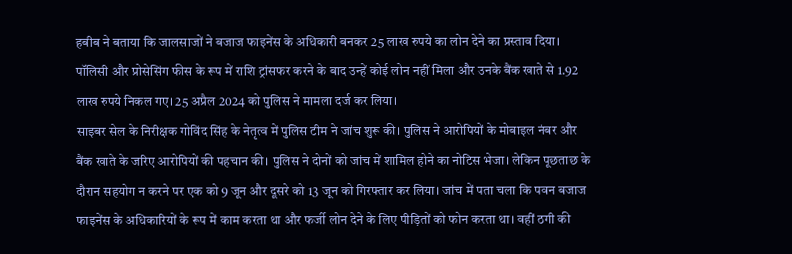हबीब ने बताया कि जालसाजों ने बजाज फाइनेंस के अधिकारी बनकर 25 लाख रुपये का लोन देने का प्रस्ताव दिया। पॉलिसी और प्रोसेसिंग फीस के रूप में राशि ट्रांसफर करने के बाद उन्हें कोई लोन नहीं मिला और उनके बैंक खाते से 1.92 लाख रुपये निकल गए। 25 अप्रैल 2024 को पुलिस ने मामला दर्ज कर लिया।
साइबर सेल के निरीक्षक गोविंद सिंह के नेतृत्व में पुलिस टीम ने जांच शुरू की। पुलिस ने आरोपियों के मोबाइल नंबर और बैंक खाते के जरिए आरोपियों की पहचान की। पुलिस ने दोनों को जांच में शामिल होने का नोटिस भेजा। लेकिन पूछताछ के दौरान सहयोग न करने पर एक को 9 जून और दूसरे को 13 जून को गिरफ्तार कर लिया। जांच में पता चला कि पवन बजाज फाइनेंस के अधिकारियों के रूप में काम करता था और फर्जी लोन देने के लिए पीड़ितों को फोन करता था। वहीं ठगी की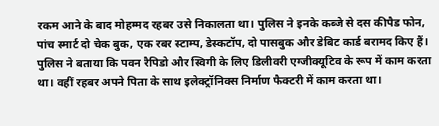रकम आने के बाद मोहम्मद रहबर उसे निकालता था। पुलिस ने इनके कब्जे से दस कीपैड फोन, पांच स्मार्ट दो चेक बुक, एक रबर स्टाम्प, डेस्कटॉप, दो पासबुक और डेबिट कार्ड बरामद किए हैं। पुलिस ने बताया कि पवन रैपिडो और स्विगी के लिए डिलीवरी एग्जीक्यूटिव के रूप में काम करता था। वहीं रहबर अपने पिता के साथ इलेक्ट्रॉनिक्स निर्माण फैक्टरी में काम करता था।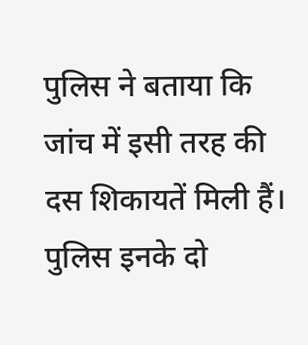पुलिस ने बताया कि जांच में इसी तरह की दस शिकायतें मिली हैं। पुलिस इनके दो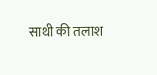साथी की तलाश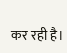कर रही है।